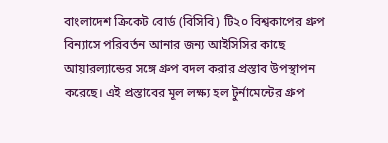বাংলাদেশ ক্রিকেট বোর্ড (বিসিবি) টি২০ বিশ্বকাপের গ্রুপ বিন্যাসে পরিবর্তন আনার জন্য আইসিসির কাছে আয়ারল্যান্ডের সঙ্গে গ্রুপ বদল করার প্রস্তাব উপস্থাপন করেছে। এই প্রস্তাবের মূল লক্ষ্য হল টুর্নামেন্টের গ্রুপ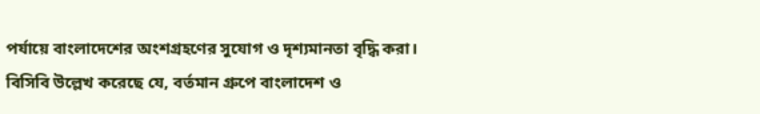পর্যায়ে বাংলাদেশের অংশগ্রহণের সুযোগ ও দৃশ্যমানতা বৃদ্ধি করা।
বিসিবি উল্লেখ করেছে যে, বর্তমান গ্রুপে বাংলাদেশ ও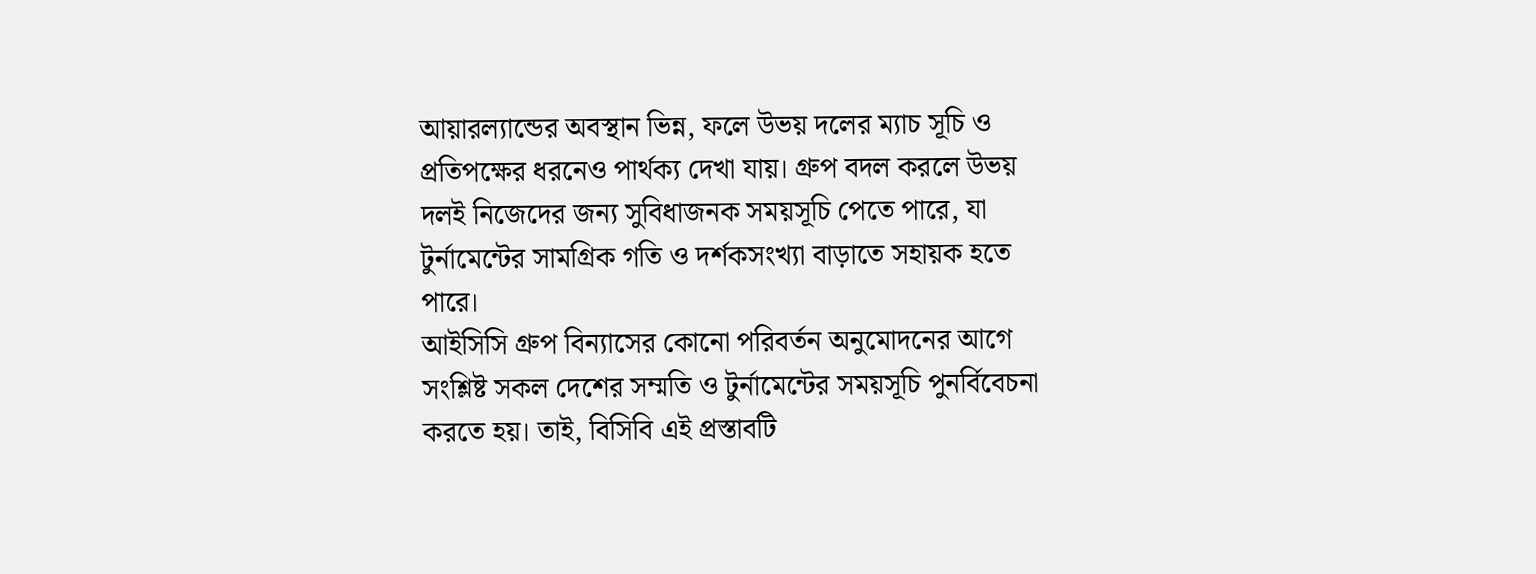আয়ারল্যান্ডের অবস্থান ভিন্ন, ফলে উভয় দলের ম্যাচ সূচি ও প্রতিপক্ষের ধরনেও পার্থক্য দেখা যায়। গ্রুপ বদল করলে উভয় দলই নিজেদের জন্য সুবিধাজনক সময়সূচি পেতে পারে, যা টুর্নামেন্টের সামগ্রিক গতি ও দর্শকসংখ্যা বাড়াতে সহায়ক হতে পারে।
আইসিসি গ্রুপ বিন্যাসের কোনো পরিবর্তন অনুমোদনের আগে সংশ্লিষ্ট সকল দেশের সম্মতি ও টুর্নামেন্টের সময়সূচি পুনর্বিবেচনা করতে হয়। তাই, বিসিবি এই প্রস্তাবটি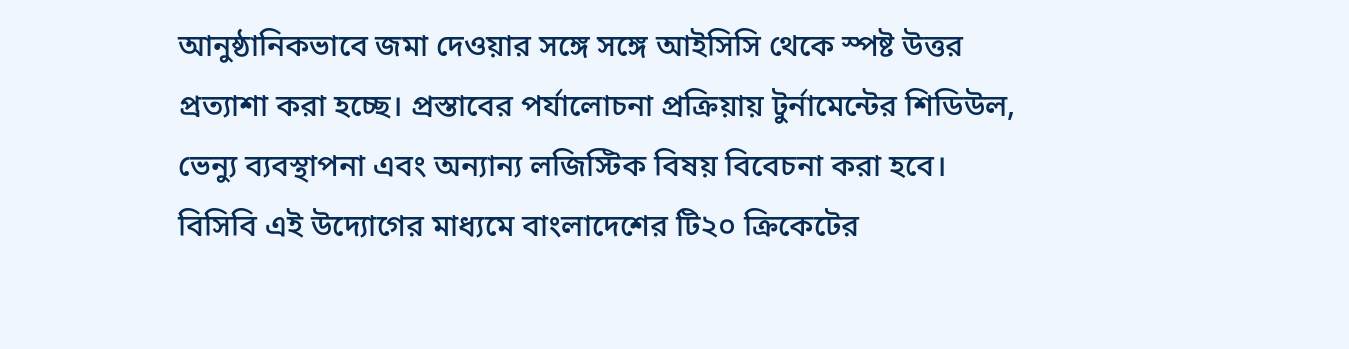আনুষ্ঠানিকভাবে জমা দেওয়ার সঙ্গে সঙ্গে আইসিসি থেকে স্পষ্ট উত্তর প্রত্যাশা করা হচ্ছে। প্রস্তাবের পর্যালোচনা প্রক্রিয়ায় টুর্নামেন্টের শিডিউল, ভেন্যু ব্যবস্থাপনা এবং অন্যান্য লজিস্টিক বিষয় বিবেচনা করা হবে।
বিসিবি এই উদ্যোগের মাধ্যমে বাংলাদেশের টি২০ ক্রিকেটের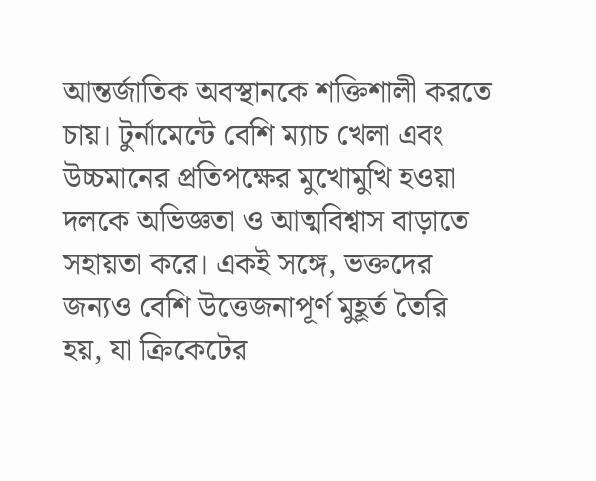আন্তর্জাতিক অবস্থানকে শক্তিশালী করতে চায়। টুর্নামেন্টে বেশি ম্যাচ খেলা এবং উচ্চমানের প্রতিপক্ষের মুখোমুখি হওয়া দলকে অভিজ্ঞতা ও আত্মবিশ্বাস বাড়াতে সহায়তা করে। একই সঙ্গে, ভক্তদের জন্যও বেশি উত্তেজনাপূর্ণ মুহূর্ত তৈরি হয়, যা ক্রিকেটের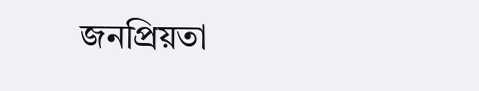জনপ্রিয়তা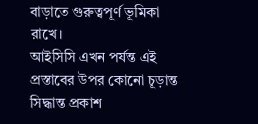বাড়াতে গুরুত্বপূর্ণ ভূমিকা রাখে।
আইসিসি এখন পর্যন্ত এই প্রস্তাবের উপর কোনো চূড়ান্ত সিদ্ধান্ত প্রকাশ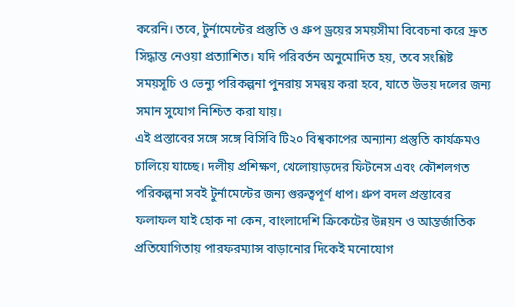করেনি। তবে, টুর্নামেন্টের প্রস্তুতি ও গ্রুপ ড্রয়ের সময়সীমা বিবেচনা করে দ্রুত সিদ্ধান্ত নেওয়া প্রত্যাশিত। যদি পরিবর্তন অনুমোদিত হয়, তবে সংশ্লিষ্ট সময়সূচি ও ভেন্যু পরিকল্পনা পুনরায় সমন্বয় করা হবে, যাতে উভয় দলের জন্য সমান সুযোগ নিশ্চিত করা যায়।
এই প্রস্তাবের সঙ্গে সঙ্গে বিসিবি টি২০ বিশ্বকাপের অন্যান্য প্রস্তুতি কার্যক্রমও চালিয়ে যাচ্ছে। দলীয় প্রশিক্ষণ, খেলোয়াড়দের ফিটনেস এবং কৌশলগত পরিকল্পনা সবই টুর্নামেন্টের জন্য গুরুত্বপূর্ণ ধাপ। গ্রুপ বদল প্রস্তাবের ফলাফল যাই হোক না কেন, বাংলাদেশি ক্রিকেটের উন্নয়ন ও আন্তর্জাতিক প্রতিযোগিতায় পারফরম্যান্স বাড়ানোর দিকেই মনোযোগ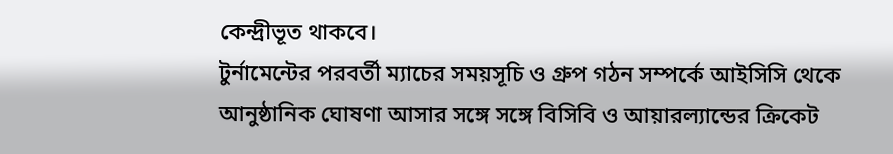কেন্দ্রীভূত থাকবে।
টুর্নামেন্টের পরবর্তী ম্যাচের সময়সূচি ও গ্রুপ গঠন সম্পর্কে আইসিসি থেকে আনুষ্ঠানিক ঘোষণা আসার সঙ্গে সঙ্গে বিসিবি ও আয়ারল্যান্ডের ক্রিকেট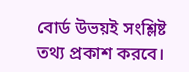বোর্ড উভয়ই সংশ্লিষ্ট তথ্য প্রকাশ করবে।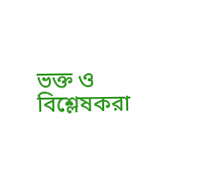ভক্ত ও বিশ্লেষকরা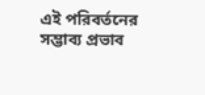এই পরিবর্তনের সম্ভাব্য প্রভাব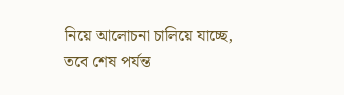নিয়ে আলোচনা চালিয়ে যাচ্ছে, তবে শেষ পর্যন্ত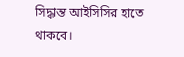সিদ্ধান্ত আইসিসির হাতে থাকবে।